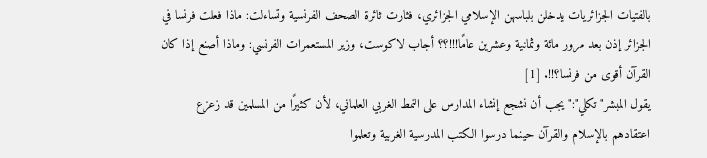بالفتيات الجزائريات يدخلن بلباسهن الإسلامي الجزائري، فثارت ثائرة الصحف الفرنسية وتساءلت: ماذا فعلت فرنسا في الجزائر إذن بعد مرور مائة وثمانية وعشرين عامًا!!!؟؟ أجاب لاكوست، وزير المستعمرات الفرنسي: وماذا أصنع إذا كان القرآن أقوى من فرنسا؟!!. [1]
يقول المبشر"تكلي":"يجب أن نشجع إنشاء المدارس على النمط الغربي العلماني، لأن كثيرًا من المسلمين قد زعزع اعتقادهم بالإسلام والقرآن حينما درسوا الكتب المدرسية الغربية وتعلموا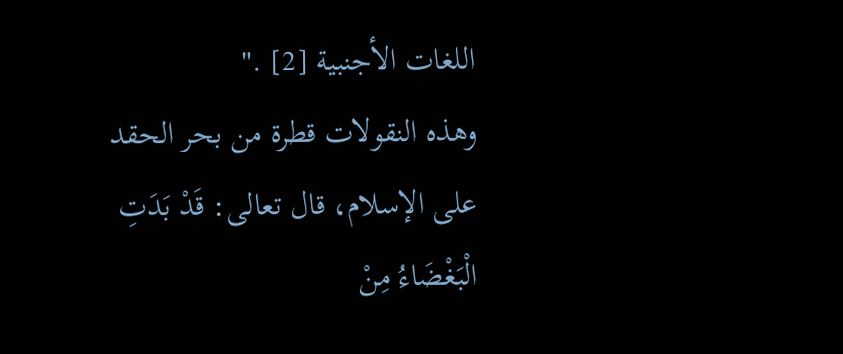اللغات الأجنبية [2] ."
وهذه النقولات قطرة من بحر الحقد على الإسلام، قال تعالى: قَدْ بَدَتِ الْبَغْضَاءُ مِنْ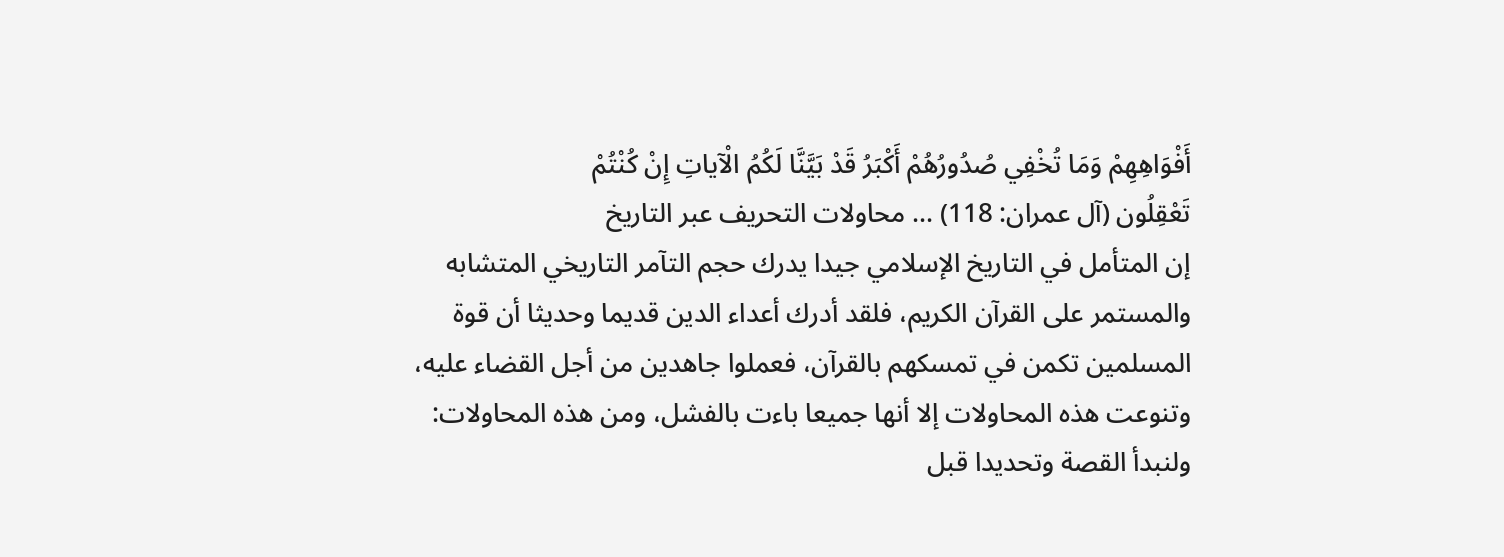أَفْوَاهِهِمْ وَمَا تُخْفِي صُدُورُهُمْ أَكْبَرُ قَدْ بَيَّنَّا لَكُمُ الْآياتِ إِنْ كُنْتُمْ
تَعْقِلُون (آل عمران: 118) ... محاولات التحريف عبر التاريخ
إن المتأمل في التاريخ الإسلامي جيدا يدرك حجم التآمر التاريخي المتشابه والمستمر على القرآن الكريم، فلقد أدرك أعداء الدين قديما وحديثا أن قوة المسلمين تكمن في تمسكهم بالقرآن، فعملوا جاهدين من أجل القضاء عليه، وتنوعت هذه المحاولات إلا أنها جميعا باءت بالفشل، ومن هذه المحاولات:
ولنبدأ القصة وتحديدا قبل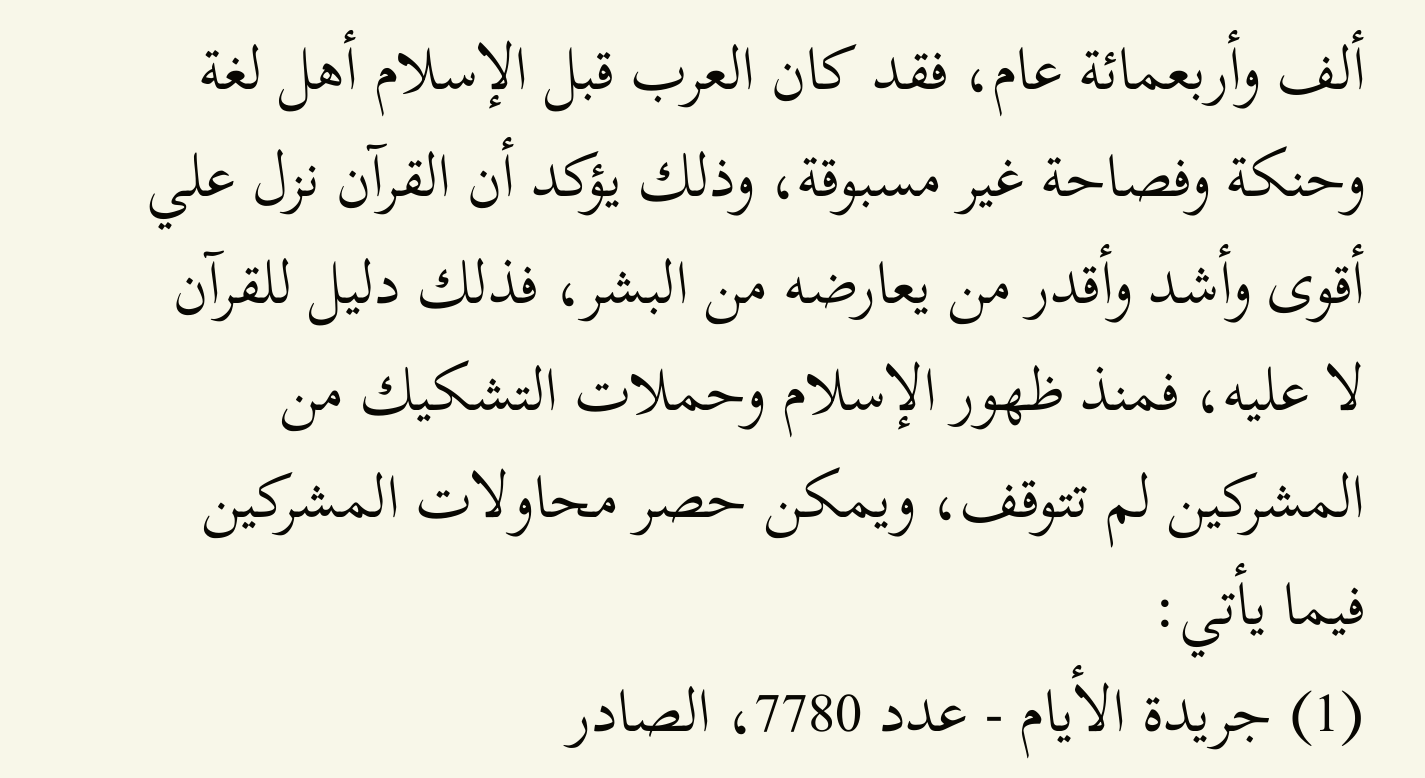ألف وأربعمائة عام، فقد كان العرب قبل الإسلام أهل لغة وحنكة وفصاحة غير مسبوقة، وذلك يؤكد أن القرآن نزل علي أقوى وأشد وأقدر من يعارضه من البشر، فذلك دليل للقرآن لا عليه، فمنذ ظهور الإسلام وحملات التشكيك من المشركين لم تتوقف، ويمكن حصر محاولات المشركين فيما يأتي:
(1) جريدة الأيام - عدد 7780، الصادر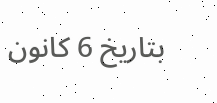بتاريخ 6 كانون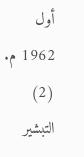أول 1962 م.
(2) التبشير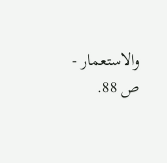والاستعمار - ص 88.